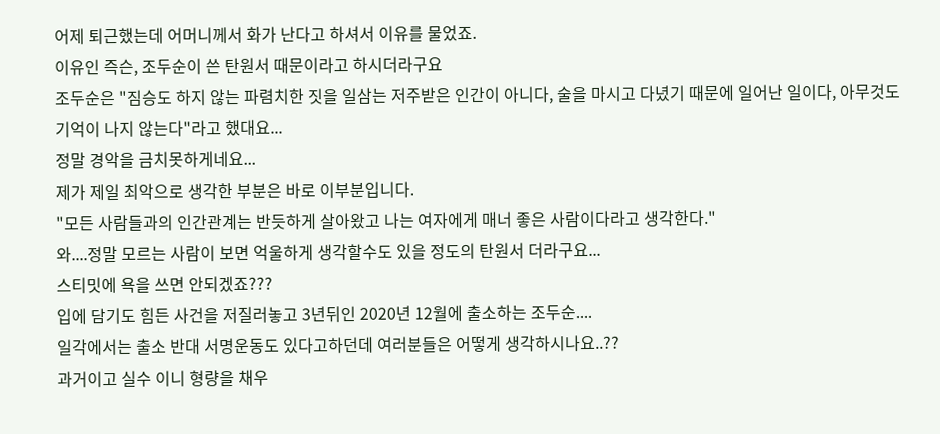어제 퇴근했는데 어머니께서 화가 난다고 하셔서 이유를 물었죠.
이유인 즉슨, 조두순이 쓴 탄원서 때문이라고 하시더라구요
조두순은 "짐승도 하지 않는 파렴치한 짓을 일삼는 저주받은 인간이 아니다, 술을 마시고 다녔기 때문에 일어난 일이다, 아무것도 기억이 나지 않는다"라고 했대요...
정말 경악을 금치못하게네요...
제가 제일 최악으로 생각한 부분은 바로 이부분입니다.
"모든 사람들과의 인간관계는 반듯하게 살아왔고 나는 여자에게 매너 좋은 사람이다라고 생각한다."
와....정말 모르는 사람이 보면 억울하게 생각할수도 있을 정도의 탄원서 더라구요...
스티밋에 욕을 쓰면 안되겠죠???
입에 담기도 힘든 사건을 저질러놓고 3년뒤인 2020년 12월에 출소하는 조두순....
일각에서는 출소 반대 서명운동도 있다고하던데 여러분들은 어떻게 생각하시나요..??
과거이고 실수 이니 형량을 채우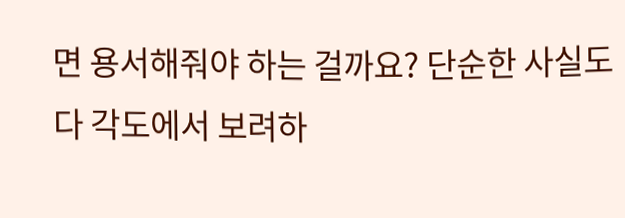면 용서해줘야 하는 걸까요? 단순한 사실도 다 각도에서 보려하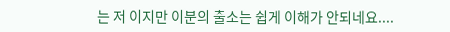는 저 이지만 이분의 출소는 쉽게 이해가 안되네요....